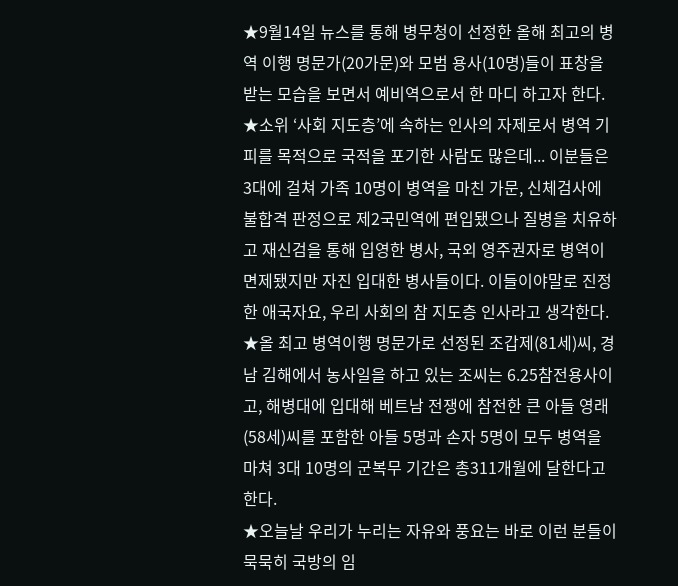★9월14일 뉴스를 통해 병무청이 선정한 올해 최고의 병역 이행 명문가(20가문)와 모범 용사(10명)들이 표창을 받는 모습을 보면서 예비역으로서 한 마디 하고자 한다.
★소위 ‘사회 지도층’에 속하는 인사의 자제로서 병역 기피를 목적으로 국적을 포기한 사람도 많은데... 이분들은 3대에 걸쳐 가족 10명이 병역을 마친 가문, 신체검사에 불합격 판정으로 제2국민역에 편입됐으나 질병을 치유하고 재신검을 통해 입영한 병사, 국외 영주권자로 병역이 면제됐지만 자진 입대한 병사들이다. 이들이야말로 진정한 애국자요, 우리 사회의 참 지도층 인사라고 생각한다.
★올 최고 병역이행 명문가로 선정된 조갑제(81세)씨, 경남 김해에서 농사일을 하고 있는 조씨는 6.25참전용사이고, 해병대에 입대해 베트남 전쟁에 참전한 큰 아들 영래(58세)씨를 포함한 아들 5명과 손자 5명이 모두 병역을 마쳐 3대 10명의 군복무 기간은 총311개월에 달한다고 한다.
★오늘날 우리가 누리는 자유와 풍요는 바로 이런 분들이 묵묵히 국방의 임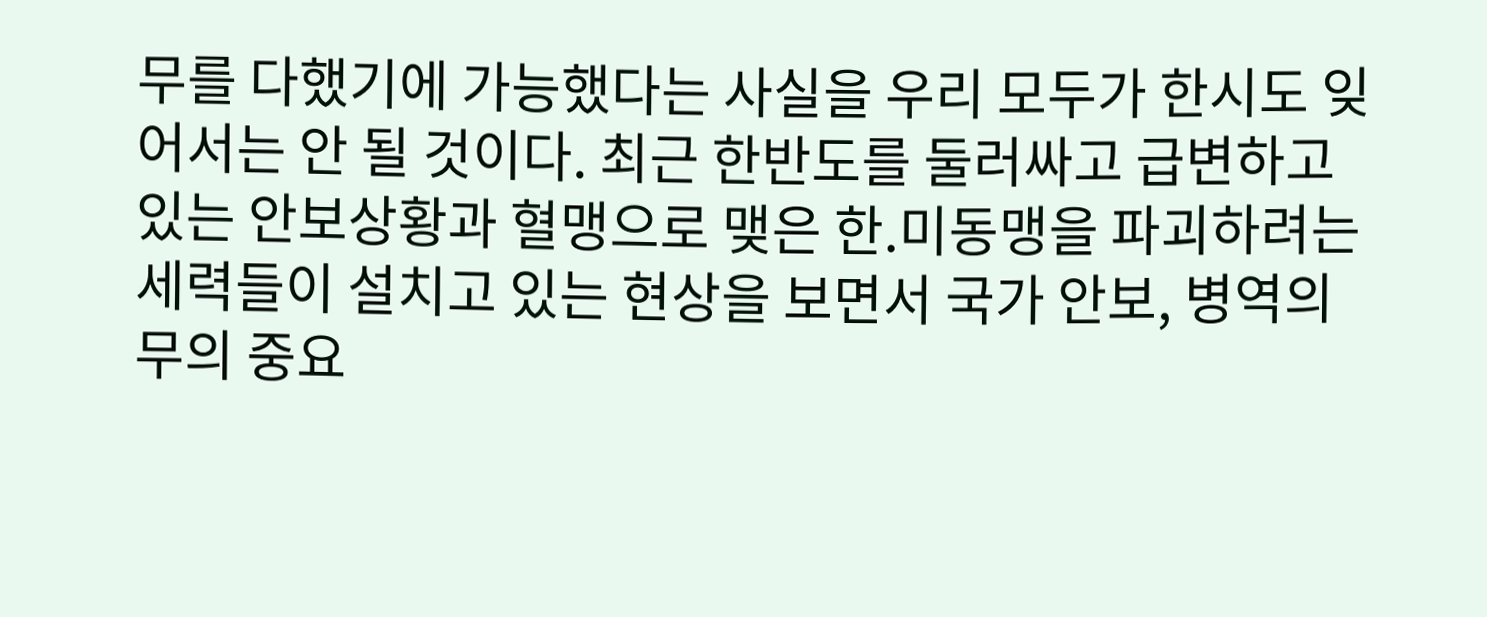무를 다했기에 가능했다는 사실을 우리 모두가 한시도 잊어서는 안 될 것이다. 최근 한반도를 둘러싸고 급변하고 있는 안보상황과 혈맹으로 맺은 한.미동맹을 파괴하려는 세력들이 설치고 있는 현상을 보면서 국가 안보, 병역의무의 중요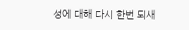성에 대해 다시 한번 되새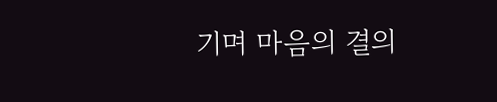기며 마음의 결의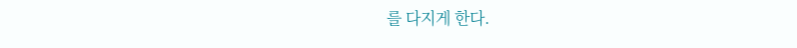를 다지게 한다.